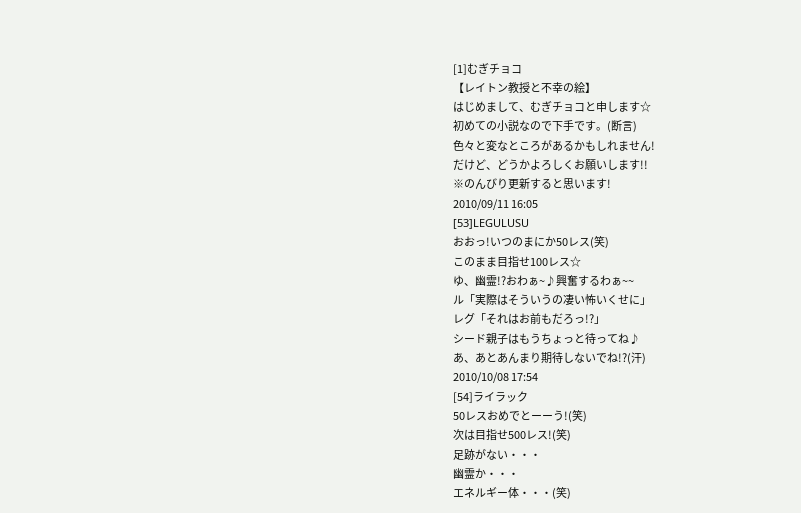[1]むぎチョコ
【レイトン教授と不幸の絵】
はじめまして、むぎチョコと申します☆
初めての小説なので下手です。(断言)
色々と変なところがあるかもしれません!
だけど、どうかよろしくお願いします!!
※のんびり更新すると思います!
2010/09/11 16:05
[53]LEGULUSU
おおっ!いつのまにか50レス(笑)
このまま目指せ100レス☆
ゆ、幽霊!?おわぁ~♪興奮するわぁ~~
ル「実際はそういうの凄い怖いくせに」
レグ「それはお前もだろっ!?」
シード親子はもうちょっと待ってね♪
あ、あとあんまり期待しないでね!?(汗)
2010/10/08 17:54
[54]ライラック
50レスおめでとーーう!(笑)
次は目指せ500レス!(笑)
足跡がない・・・
幽霊か・・・
エネルギー体・・・(笑)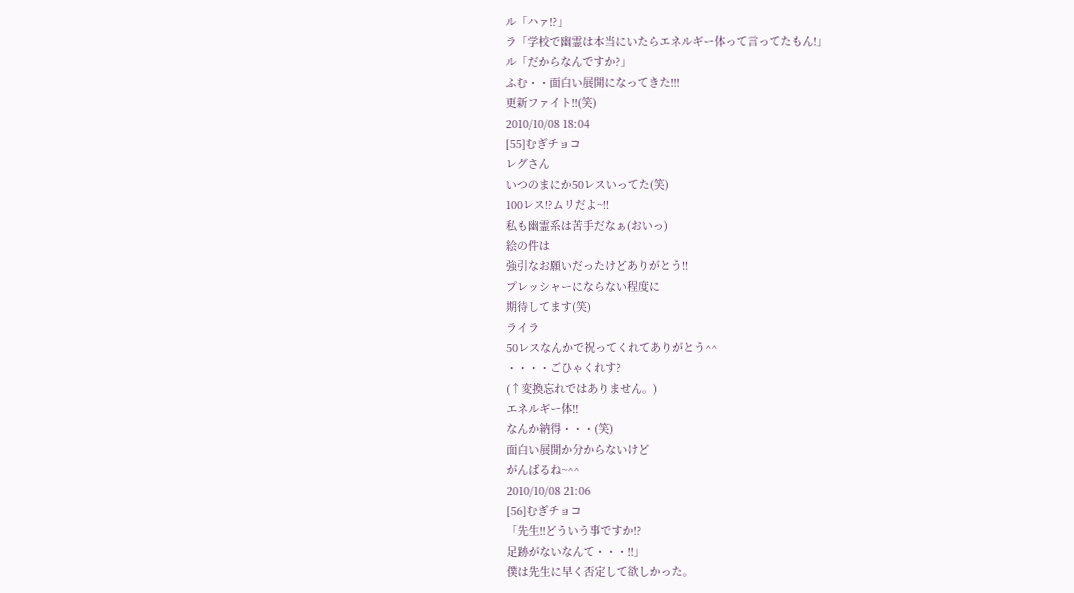ル「ハァ!?」
ラ「学校で幽霊は本当にいたらエネルギー体って言ってたもん!」
ル「だからなんですか?」
ふむ・・面白い展開になってきた!!!
更新ファイト!!(笑)
2010/10/08 18:04
[55]むぎチョコ
レグさん
いつのまにか50レスいってた(笑)
100レス!?ムリだよ~!!
私も幽霊系は苦手だなぁ(おいっ)
絵の件は
強引なお願いだったけどありがとう!!
プレッシャーにならない程度に
期待してます(笑)
ライラ
50レスなんかで祝ってくれてありがとう^^
・・・・ごひゃくれす?
(↑変換忘れではありません。)
エネルギー体!!
なんか納得・・・(笑)
面白い展開か分からないけど
がんばるね~^^
2010/10/08 21:06
[56]むぎチョコ
「先生!!どういう事ですか!?
足跡がないなんて・・・!!」
僕は先生に早く否定して欲しかった。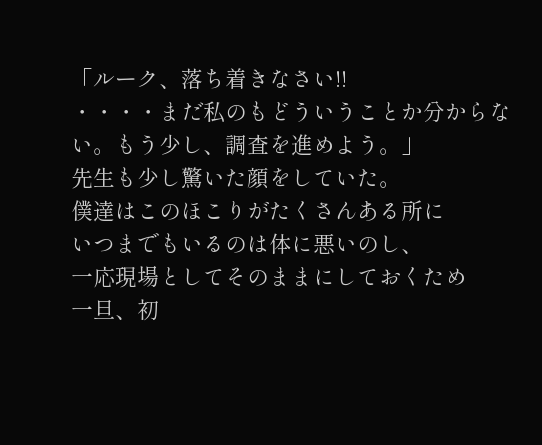「ルーク、落ち着きなさい!!
・・・・まだ私のもどういうことか分からない。もう少し、調査を進めよう。」
先生も少し驚いた顔をしていた。
僕達はこのほこりがたくさんある所に
いつまでもいるのは体に悪いのし、
一応現場としてそのままにしておくため
一旦、初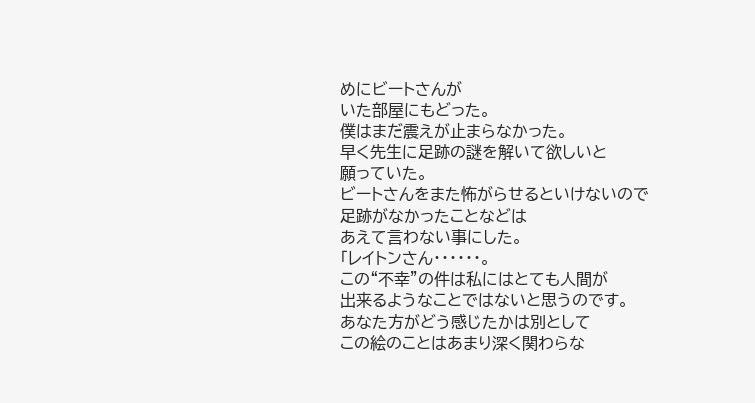めにビートさんが
いた部屋にもどった。
僕はまだ震えが止まらなかった。
早く先生に足跡の謎を解いて欲しいと
願っていた。
ビートさんをまた怖がらせるといけないので
足跡がなかったことなどは
あえて言わない事にした。
「レイトンさん・・・・・・。
この“不幸”の件は私にはとても人間が
出来るようなことではないと思うのです。
あなた方がどう感じたかは別として
この絵のことはあまり深く関わらな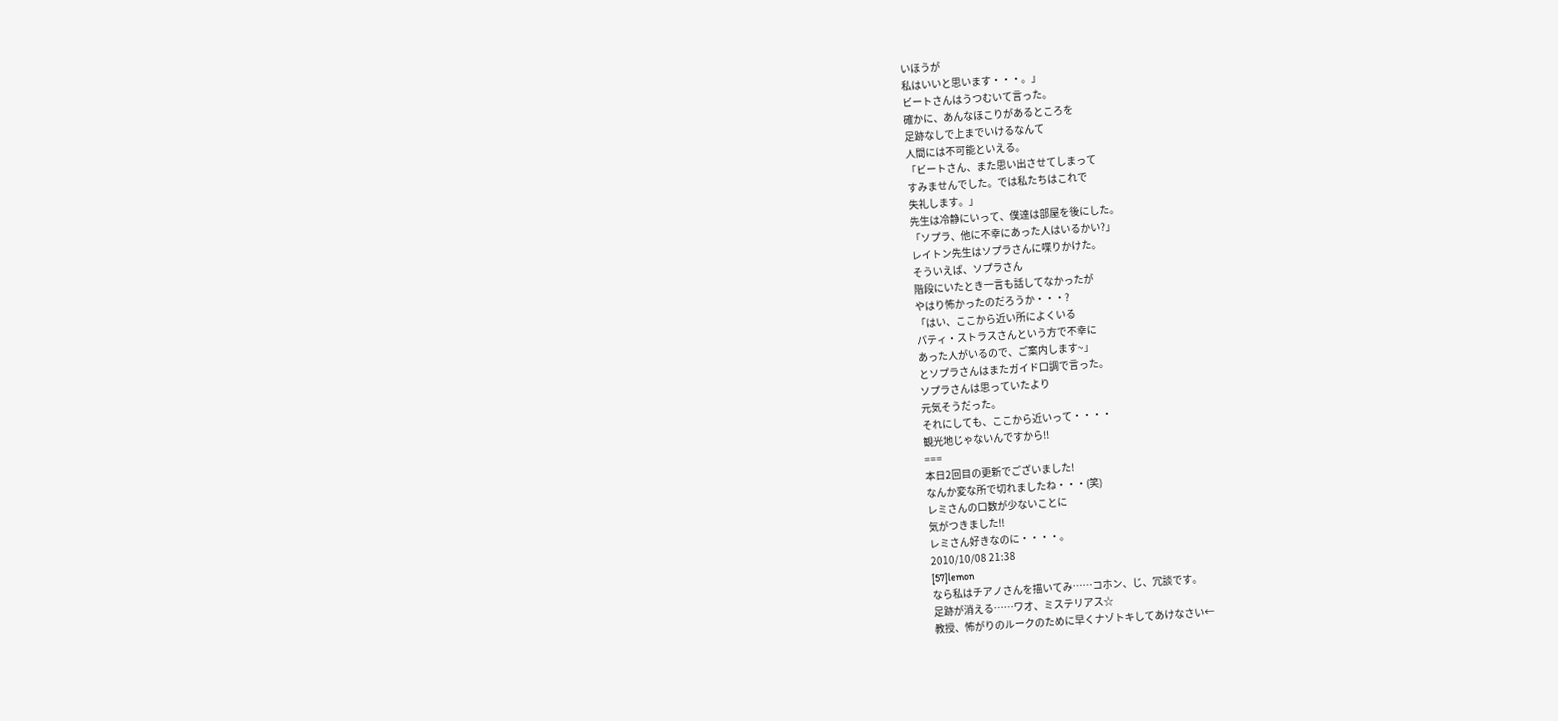いほうが
私はいいと思います・・・。」
ビートさんはうつむいて言った。
確かに、あんなほこりがあるところを
足跡なしで上までいけるなんて
人間には不可能といえる。
「ビートさん、また思い出させてしまって
すみませんでした。では私たちはこれで
失礼します。」
先生は冷静にいって、僕達は部屋を後にした。
「ソプラ、他に不幸にあった人はいるかい?」
レイトン先生はソプラさんに喋りかけた。
そういえば、ソプラさん
階段にいたとき一言も話してなかったが
やはり怖かったのだろうか・・・?
「はい、ここから近い所によくいる
パティ・ストラスさんという方で不幸に
あった人がいるので、ご案内します~」
とソプラさんはまたガイド口調で言った。
ソプラさんは思っていたより
元気そうだった。
それにしても、ここから近いって・・・・
観光地じゃないんですから!!
===
本日2回目の更新でございました!
なんか変な所で切れましたね・・・(笑)
レミさんの口数が少ないことに
気がつきました!!
レミさん好きなのに・・・・。
2010/10/08 21:38
[57]lemon
なら私はチアノさんを描いてみ……コホン、じ、冗談です。
足跡が消える……ワオ、ミステリアス☆
教授、怖がりのルークのために早くナゾトキしてあけなさい←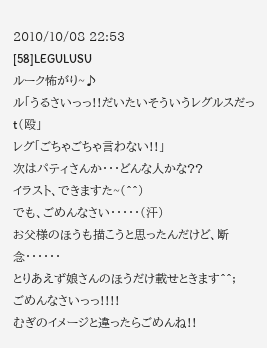2010/10/08 22:53
[58]LEGULUSU
ルーク怖がり~♪
ル「うるさいっっ!!だいたいそういうレグルスだっt(殴」
レグ「ごちゃごちゃ言わない!!」
次はパティさんか・・・どんな人かな??
イラスト、できますた~(^^)
でも、ごめんなさい・・・・・(汗)
お父様のほうも描こうと思ったんだけど、断念・・・・・・
とりあえず娘さんのほうだけ載せときます^^;
ごめんなさいっっ!!!!
むぎのイメージと違ったらごめんね!!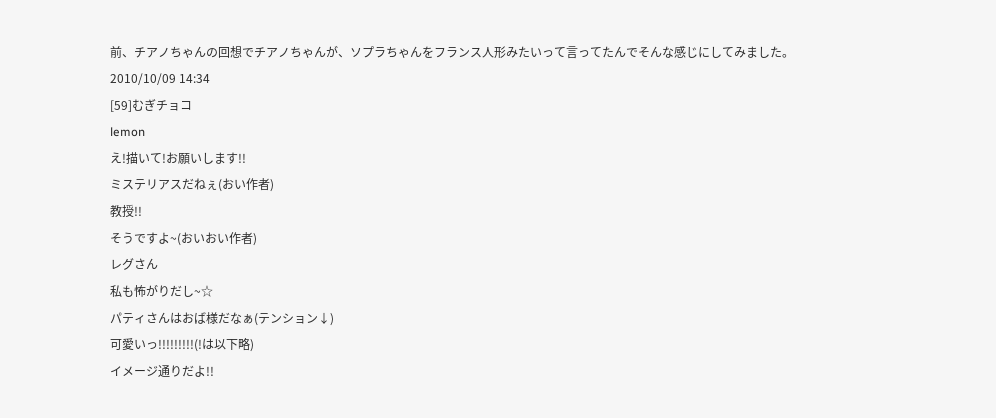前、チアノちゃんの回想でチアノちゃんが、ソプラちゃんをフランス人形みたいって言ってたんでそんな感じにしてみました。
2010/10/09 14:34
[59]むぎチョコ
lemon
え!描いて!お願いします!!
ミステリアスだねぇ(おい作者)
教授!!
そうですよ~(おいおい作者)
レグさん
私も怖がりだし~☆
パティさんはおば様だなぁ(テンション↓)
可愛いっ!!!!!!!!!(!は以下略)
イメージ通りだよ!!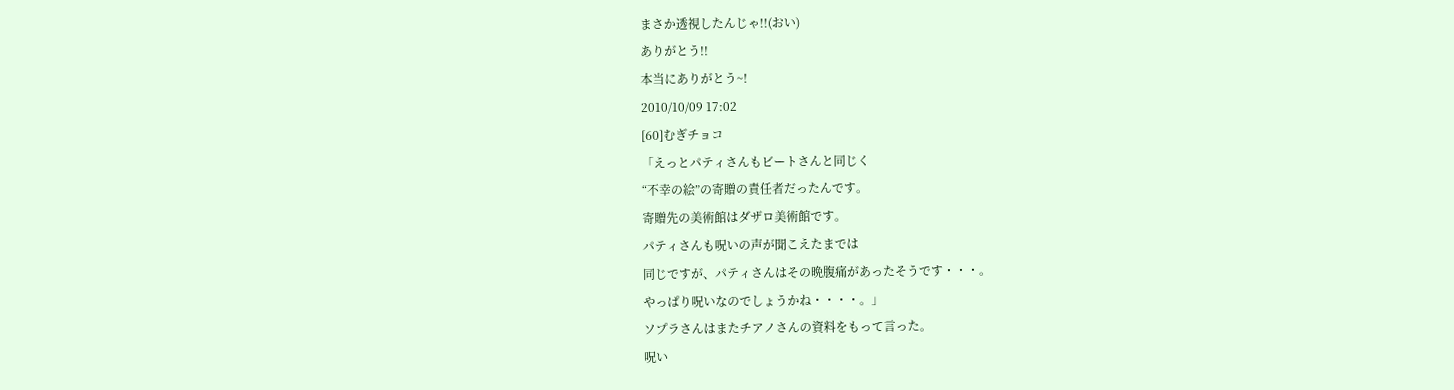まさか透視したんじゃ!!(おい)
ありがとう!!
本当にありがとう~!
2010/10/09 17:02
[60]むぎチョコ
「えっとパティさんもビートさんと同じく
“不幸の絵”の寄贈の責任者だったんです。
寄贈先の美術館はダザロ美術館です。
パティさんも呪いの声が聞こえたまでは
同じですが、パティさんはその晩腹痛があったそうです・・・。
やっぱり呪いなのでしょうかね・・・・。」
ソプラさんはまたチアノさんの資料をもって言った。
呪い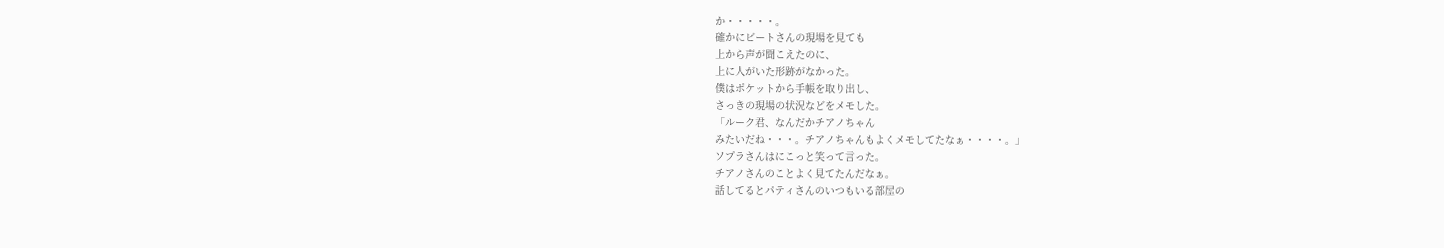か・・・・・。
確かにビートさんの現場を見ても
上から声が聞こえたのに、
上に人がいた形跡がなかった。
僕はポケットから手帳を取り出し、
さっきの現場の状況などをメモした。
「ルーク君、なんだかチアノちゃん
みたいだね・・・。チアノちゃんもよくメモしてたなぁ・・・・。」
ソプラさんはにこっと笑って言った。
チアノさんのことよく見てたんだなぁ。
話してるとパティさんのいつもいる部屋の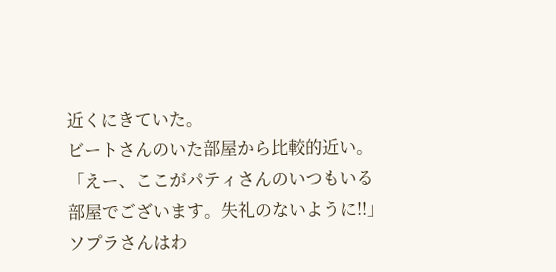近くにきていた。
ビートさんのいた部屋から比較的近い。
「えー、ここがパティさんのいつもいる
部屋でございます。失礼のないように!!」
ソプラさんはわ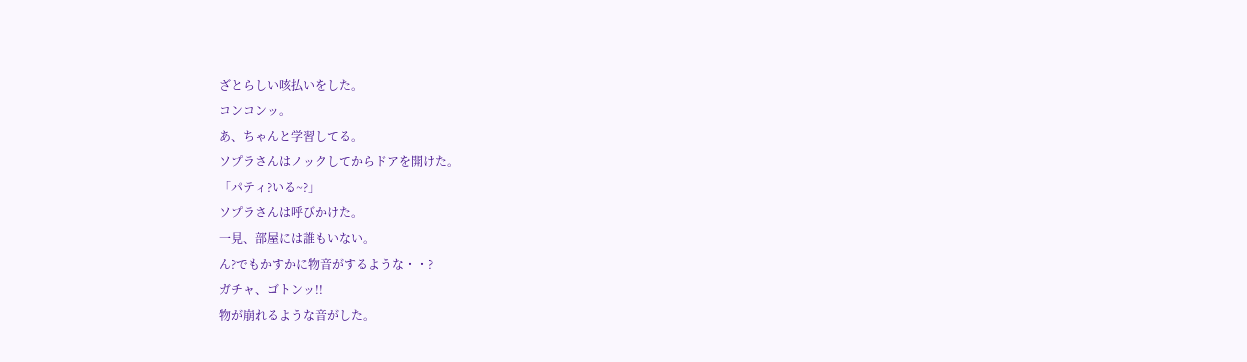ざとらしい咳払いをした。
コンコンッ。
あ、ちゃんと学習してる。
ソプラさんはノックしてからドアを開けた。
「パティ?いる~?」
ソプラさんは呼びかけた。
一見、部屋には誰もいない。
ん?でもかすかに物音がするような・・?
ガチャ、ゴトンッ!!
物が崩れるような音がした。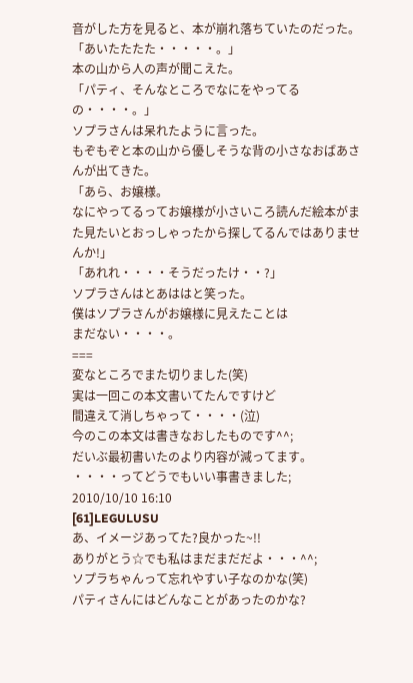音がした方を見ると、本が崩れ落ちていたのだった。
「あいたたたた・・・・・。」
本の山から人の声が聞こえた。
「パティ、そんなところでなにをやってるの・・・・。」
ソプラさんは呆れたように言った。
もぞもぞと本の山から優しそうな背の小さなおばあさんが出てきた。
「あら、お嬢様。
なにやってるってお嬢様が小さいころ読んだ絵本がまた見たいとおっしゃったから探してるんではありませんか!」
「あれれ・・・・そうだったけ・・?」
ソプラさんはとあははと笑った。
僕はソプラさんがお嬢様に見えたことは
まだない・・・・。
===
変なところでまた切りました(笑)
実は一回この本文書いてたんですけど
間違えて消しちゃって・・・・(泣)
今のこの本文は書きなおしたものです^^;
だいぶ最初書いたのより内容が減ってます。
・・・・ってどうでもいい事書きました;
2010/10/10 16:10
[61]LEGULUSU
あ、イメージあってた?良かった~!!
ありがとう☆でも私はまだまだだよ・・・^^;
ソプラちゃんって忘れやすい子なのかな(笑)
パティさんにはどんなことがあったのかな?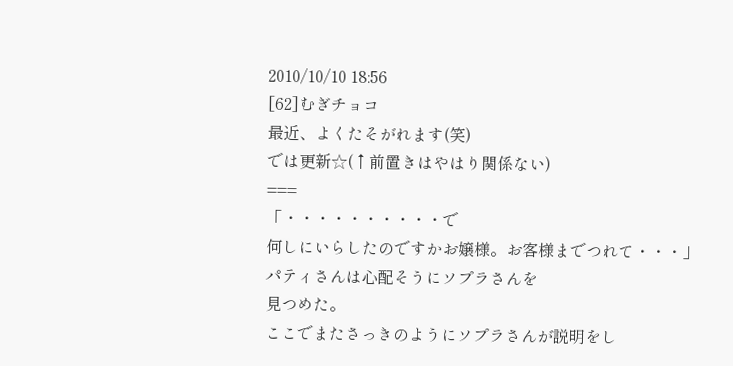2010/10/10 18:56
[62]むぎチョコ
最近、よくたそがれます(笑)
では更新☆(↑前置きはやはり関係ない)
===
「・・・・・・・・・・で
何しにいらしたのですかお嬢様。お客様までつれて・・・」
パティさんは心配そうにソプラさんを
見つめた。
ここでまたさっきのようにソプラさんが説明をし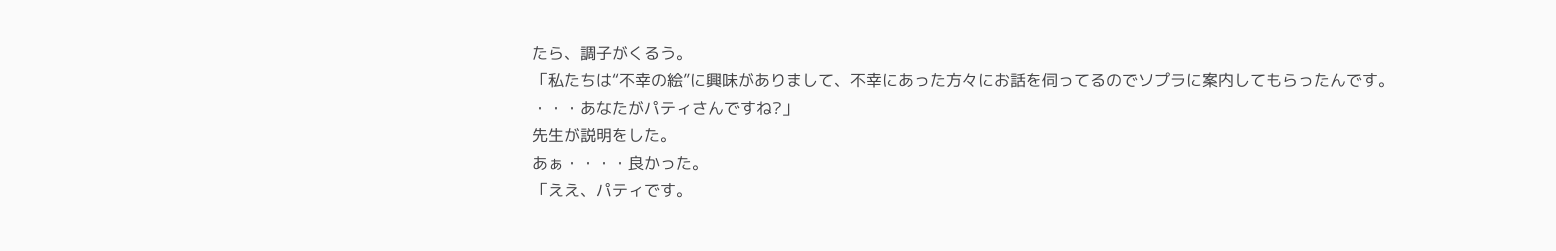たら、調子がくるう。
「私たちは“不幸の絵”に興味がありまして、不幸にあった方々にお話を伺ってるのでソプラに案内してもらったんです。
・・・あなたがパティさんですね?」
先生が説明をした。
あぁ・・・・良かった。
「ええ、パティです。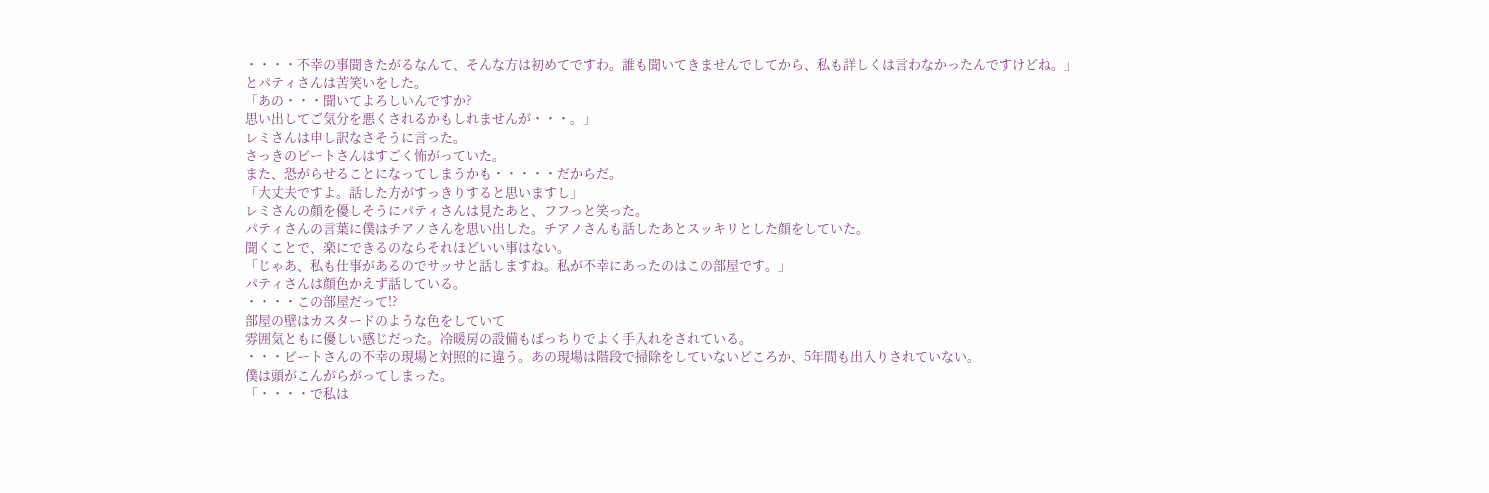・・・・不幸の事聞きたがるなんて、そんな方は初めてですわ。誰も聞いてきませんでしてから、私も詳しくは言わなかったんですけどね。」
とパティさんは苦笑いをした。
「あの・・・聞いてよろしいんですか?
思い出してご気分を悪くされるかもしれませんが・・・。」
レミさんは申し訳なさそうに言った。
さっきのビートさんはすごく怖がっていた。
また、恐がらせることになってしまうかも・・・・・だからだ。
「大丈夫ですよ。話した方がすっきりすると思いますし」
レミさんの顔を優しそうにパティさんは見たあと、フフっと笑った。
パティさんの言葉に僕はチアノさんを思い出した。チアノさんも話したあとスッキリとした顔をしていた。
聞くことで、楽にできるのならそれほどいい事はない。
「じゃあ、私も仕事があるのでサッサと話しますね。私が不幸にあったのはこの部屋です。」
パティさんは顔色かえず話している。
・・・・この部屋だって!?
部屋の壁はカスタードのような色をしていて
雰囲気ともに優しい感じだった。冷暖房の設備もばっちりでよく手入れをされている。
・・・ビートさんの不幸の現場と対照的に違う。あの現場は階段で掃除をしていないどころか、5年間も出入りされていない。
僕は頭がこんがらがってしまった。
「・・・・で私は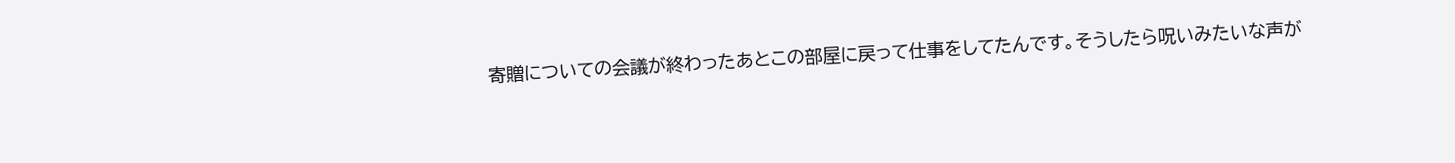寄贈についての会議が終わったあとこの部屋に戻って仕事をしてたんです。そうしたら呪いみたいな声が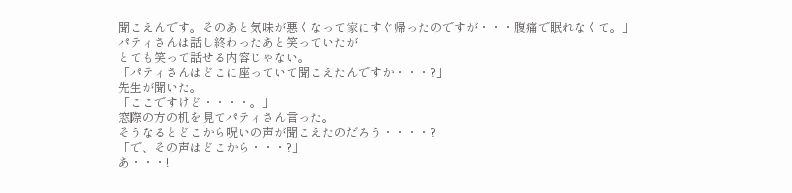聞こえんです。そのあと気味が悪くなって家にすぐ帰ったのですが・・・腹痛で眠れなくて。」
パティさんは話し終わったあと笑っていたが
とても笑って話せる内容じゃない。
「パティさんはどこに座っていて聞こえたんですか・・・?」
先生が聞いた。
「ここですけど・・・・。」
窓際の方の机を見てパティさん言った。
そうなるとどこから呪いの声が聞こえたのだろう・・・・?
「で、その声はどこから・・・?」
あ・・・!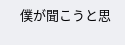僕が聞こうと思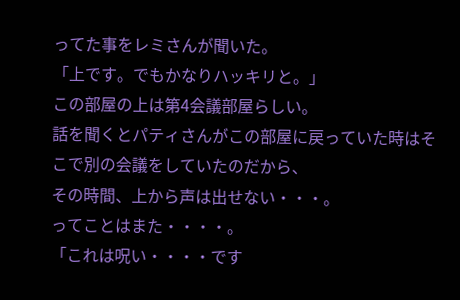ってた事をレミさんが聞いた。
「上です。でもかなりハッキリと。」
この部屋の上は第4会議部屋らしい。
話を聞くとパティさんがこの部屋に戻っていた時はそこで別の会議をしていたのだから、
その時間、上から声は出せない・・・。
ってことはまた・・・・。
「これは呪い・・・・です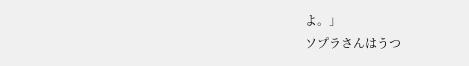よ。」
ソプラさんはうつ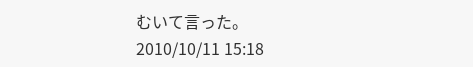むいて言った。
2010/10/11 15:18